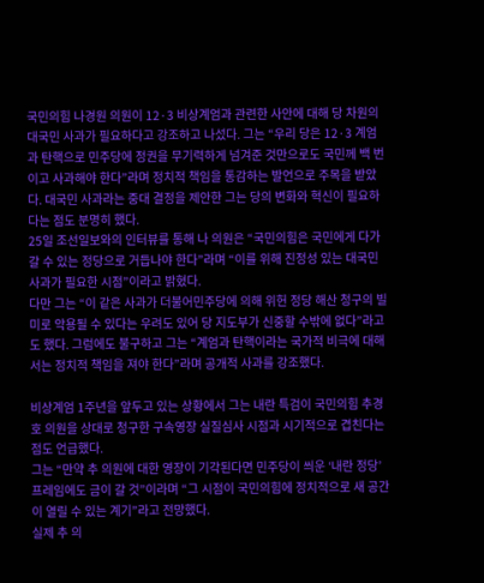국민의힘 나경원 의원이 12·3 비상계엄과 관련한 사안에 대해 당 차원의 대국민 사과가 필요하다고 강조하고 나섰다. 그는 “우리 당은 12·3 계엄과 탄핵으로 민주당에 정권을 무기력하게 넘겨준 것만으로도 국민께 백 번이고 사과해야 한다”라며 정치적 책임을 통감하는 발언으로 주목을 받았다. 대국민 사과라는 중대 결정을 제안한 그는 당의 변화와 혁신이 필요하다는 점도 분명히 했다.
25일 조선일보와의 인터뷰를 통해 나 의원은 “국민의힘은 국민에게 다가갈 수 있는 정당으로 거듭나야 한다”라며 “이를 위해 진정성 있는 대국민 사과가 필요한 시점”이라고 밝혔다.
다만 그는 “이 같은 사과가 더불어민주당에 의해 위헌 정당 해산 청구의 빌미로 악용될 수 있다는 우려도 있어 당 지도부가 신중할 수밖에 없다”라고도 했다. 그럼에도 불구하고 그는 “계엄과 탄핵이라는 국가적 비극에 대해서는 정치적 책임을 져야 한다”라며 공개적 사과를 강조했다.

비상계엄 1주년을 앞두고 있는 상황에서 그는 내란 특검이 국민의힘 추경호 의원을 상대로 청구한 구속영장 실질심사 시점과 시기적으로 겹친다는 점도 언급했다.
그는 “만약 추 의원에 대한 영장이 기각된다면 민주당이 씌운 ‘내란 정당’ 프레임에도 금이 갈 것”이라며 “그 시점이 국민의힘에 정치적으로 새 공간이 열릴 수 있는 계기”라고 전망했다.
실제 추 의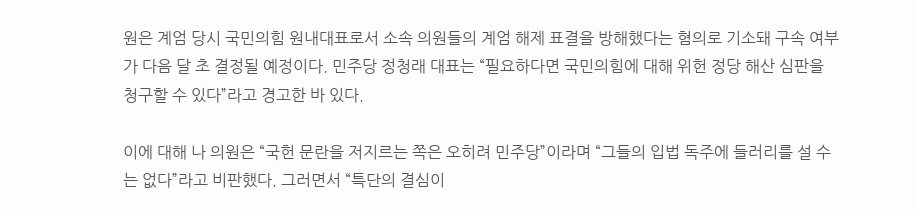원은 계엄 당시 국민의힘 원내대표로서 소속 의원들의 계엄 해제 표결을 방해했다는 혐의로 기소돼 구속 여부가 다음 달 초 결정될 예정이다. 민주당 정청래 대표는 “필요하다면 국민의힘에 대해 위헌 정당 해산 심판을 청구할 수 있다”라고 경고한 바 있다.

이에 대해 나 의원은 “국헌 문란을 저지르는 쪽은 오히려 민주당”이라며 “그들의 입법 독주에 들러리를 설 수는 없다”라고 비판했다. 그러면서 “특단의 결심이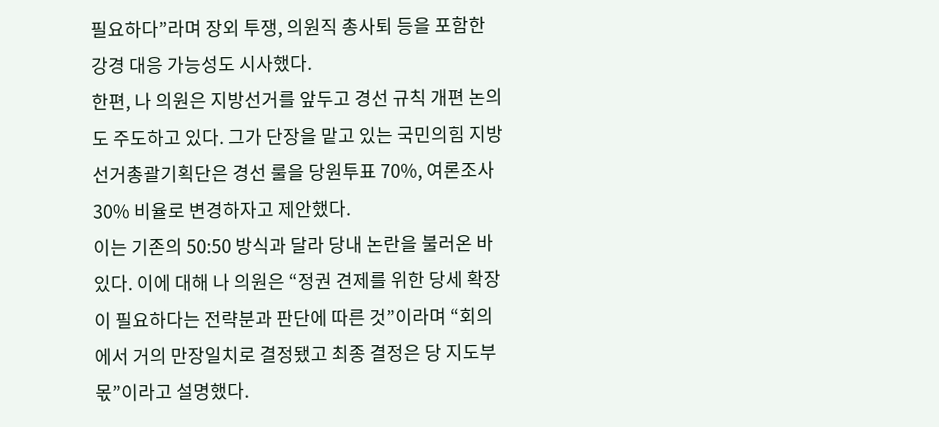필요하다”라며 장외 투쟁, 의원직 총사퇴 등을 포함한 강경 대응 가능성도 시사했다.
한편, 나 의원은 지방선거를 앞두고 경선 규칙 개편 논의도 주도하고 있다. 그가 단장을 맡고 있는 국민의힘 지방선거총괄기획단은 경선 룰을 당원투표 70%, 여론조사 30% 비율로 변경하자고 제안했다.
이는 기존의 50:50 방식과 달라 당내 논란을 불러온 바 있다. 이에 대해 나 의원은 “정권 견제를 위한 당세 확장이 필요하다는 전략분과 판단에 따른 것”이라며 “회의에서 거의 만장일치로 결정됐고 최종 결정은 당 지도부 몫”이라고 설명했다.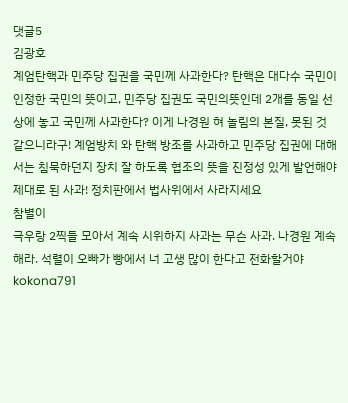댓글5
김광호
계엄탄핵과 민주당 집권을 국민께 사과한다? 탄핵은 대다수 국민이 인정한 국민의 뜻이고, 민주당 집권도 국민의뜻인데 2개를 동일 선상에 놓고 국민께 사과한다? 이게 나경원 혀 놀림의 본질, 못된 것 같으니라구! 계엄방치 와 탄핵 방조를 사과하고 민주당 집권에 대해서는 침묵하던지 장치 잘 하도록 협조의 뜻을 진정성 있게 발언해야 제대로 된 사과! 정치판에서 법사위에서 사라지세요
참별이
극우랑 2찍들 모아서 계속 시위하지 사과는 무슨 사과. 나경원 계속해라. 석렬이 오빠가 빵에서 너 고생 많이 한다고 전화할거야
kokona791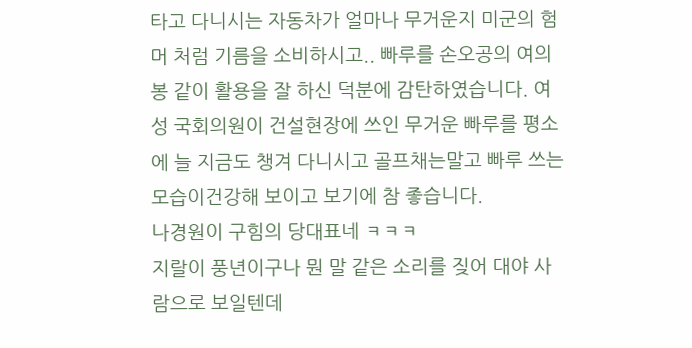타고 다니시는 자동차가 얼마나 무거운지 미군의 험머 처럼 기름을 소비하시고.. 빠루를 손오공의 여의봉 같이 활용을 잘 하신 덕분에 감탄하였습니다. 여성 국회의원이 건설현장에 쓰인 무거운 빠루를 평소에 늘 지금도 챙겨 다니시고 골프채는말고 빠루 쓰는 모습이건강해 보이고 보기에 참 좋습니다.
나경원이 구힘의 당대표네 ㅋㅋㅋ
지랄이 풍년이구나 뭔 말 같은 소리를 짖어 대야 사람으로 보일텐데